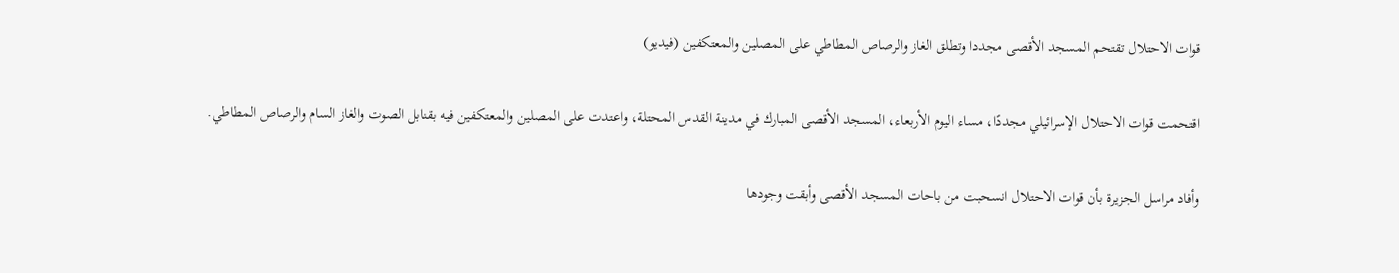قوات الاحتلال تقتحم المسجد الأقصى مجددا وتطلق الغاز والرصاص المطاطي على المصلين والمعتكفين (فيديو)

اقتحمت قوات الاحتلال الإسرائيلي مجددًا، مساء اليوم الأربعاء، المسجد الأقصى المبارك في مدينة القدس المحتلة، واعتدت على المصلين والمعتكفين فيه بقنابل الصوت والغاز السام والرصاص المطاطي.

وأفاد مراسل الجزيرة بأن قوات الاحتلال انسحبت من باحات المسجد الأقصى وأبقت وجودها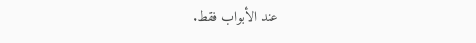عند الأبواب فقط.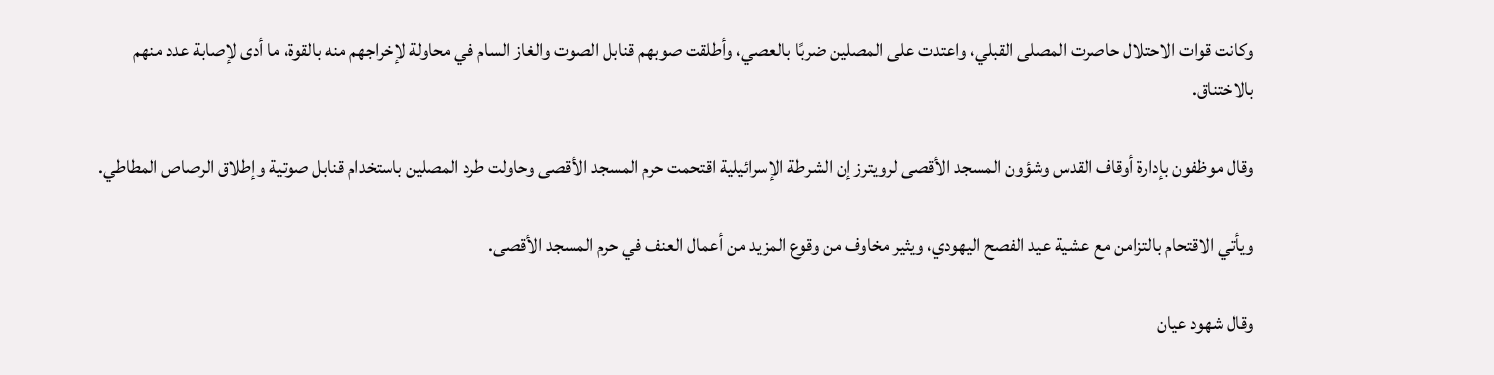وكانت قوات الاحتلال حاصرت المصلى القبلي، واعتدت على المصلين ضربًا بالعصي، وأطلقت صوبهم قنابل الصوت والغاز السام في محاولة لإخراجهم منه بالقوة، ما أدى لإصابة عدد منهم بالاختناق.

وقال موظفون بإدارة أوقاف القدس وشؤون المسجد الأقصى لرويترز إن الشرطة الإسرائيلية اقتحمت حرم المسجد الأقصى وحاولت طرد المصلين باستخدام قنابل صوتية وإطلاق الرصاص المطاطي.

ويأتي الاقتحام بالتزامن مع عشية عيد الفصح اليهودي، ويثير مخاوف من وقوع المزيد من أعمال العنف في حرم المسجد الأقصى.

وقال شهود عيان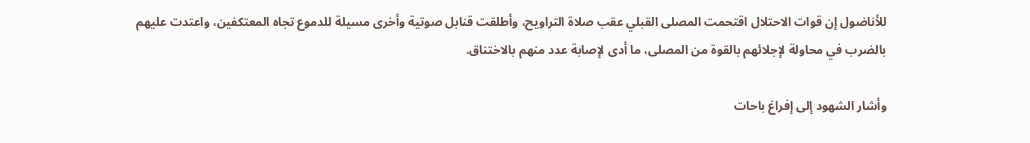للأناضول إن قوات الاحتلال اقتحمت المصلى القبلي عقب صلاة التراويح، وأطلقت قنابل صوتية وأخرى مسيلة للدموع تجاه المعتكفين، واعتدت عليهم بالضرب في محاولة لإجلائهم بالقوة من المصلى، ما أدى لإصابة عدد منهم بالاختناق.

وأشار الشهود إلى إفراغ باحات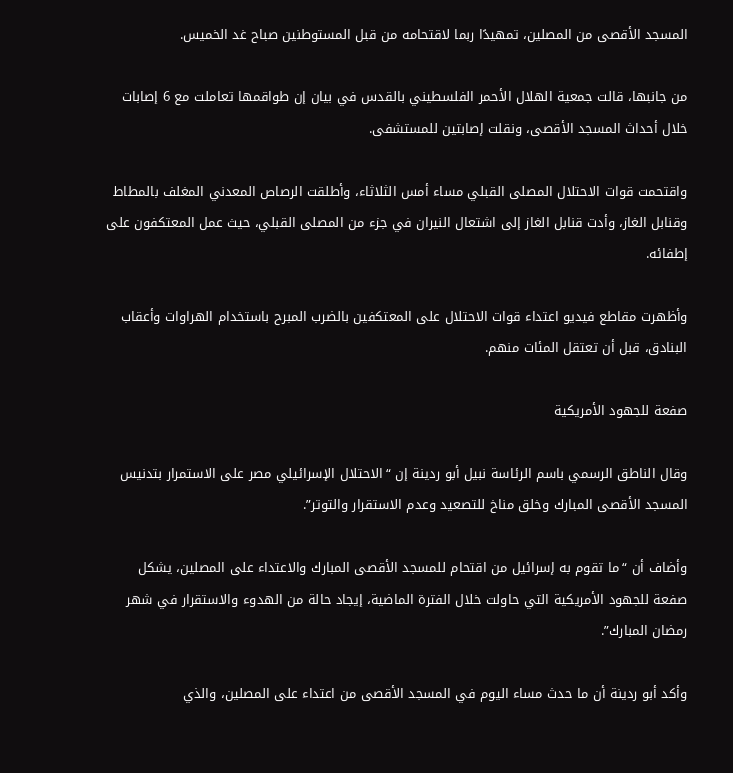المسجد الأقصى من المصلين، تمهيدًا ربما لاقتحامه من قبل المستوطنين صباح غد الخميس.

من جانبها، قالت جمعية الهلال الأحمر الفلسطيني بالقدس في بيان إن طواقمها تعاملت مع 6 إصابات خلال أحداث المسجد الأقصى، ونقلت إصابتين للمستشفى.

واقتحمت قوات الاحتلال المصلى القبلي مساء أمس الثلاثاء، وأطلقت الرصاص المعدني المغلف بالمطاط وقنابل الغاز، وأدت قنابل الغاز إلى اشتعال النيران في جزء من المصلى القبلي، حيث عمل المعتكفون على إطفائه.

وأظهرت مقاطع فيديو اعتداء قوات الاحتلال على المعتكفين بالضرب المبرح باستخدام الهراوات وأعقاب البنادق، قبل أن تعتقل المئات منهم.

صفعة للجهود الأمريكية

وقال الناطق الرسمي باسم الرئاسة نبيل أبو ردينة إن “الاحتلال الإسرائيلي مصر على الاستمرار بتدنيس المسجد الأقصى المبارك وخلق مناخ للتصعيد وعدم الاستقرار والتوتر”.

وأضاف أن “ما تقوم به إسرائيل من اقتحام للمسجد الأقصى المبارك والاعتداء على المصلين، يشكل صفعة للجهود الأمريكية التي حاولت خلال الفترة الماضية، إيجاد حالة من الهدوء والاستقرار في شهر رمضان المبارك”.

وأكد أبو ردينة أن ما حدث مساء اليوم في المسجد الأقصى من اعتداء على المصلين، والذي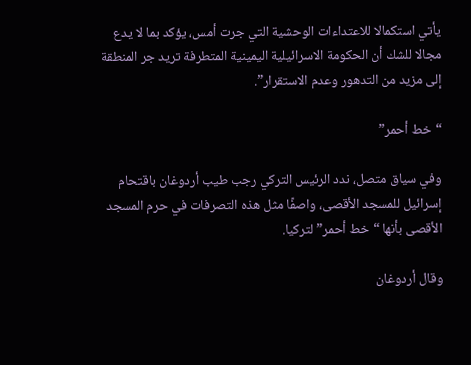يأتي استكمالا للاعتداءات الوحشية التي جرت أمس، يؤكد بما لا يدع مجالا للشك أن الحكومة الاسرائيلية اليمينية المتطرفة تريد جر المنطقة إلى مزيد من التدهور وعدم الاستقرار”.

“خط أحمر”

وفي سياق متصل، ندد الرئيس التركي رجب طيب أردوغان باقتحام إسرائيل للمسجد الأقصى، واصفًا مثل هذه التصرفات في حرم المسجد الأقصى بأنها “خط أحمر” لتركيا.

وقال أردوغان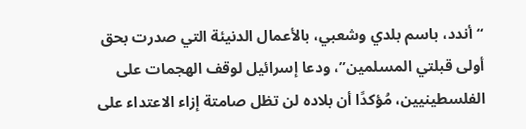“أندد، باسم بلدي وشعبي، بالأعمال الدنيئة التي صدرت بحق أولى قبلتي المسلمين”، ودعا إسرائيل لوقف الهجمات على الفلسطينيين، مُؤكدًا أن بلاده لن تظل صامتة إزاء الاعتداء على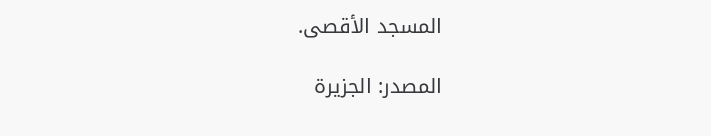المسجد الأقصى.

المصدر: الجزيرة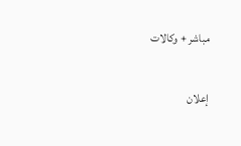مباشر + وكالات

إعلان